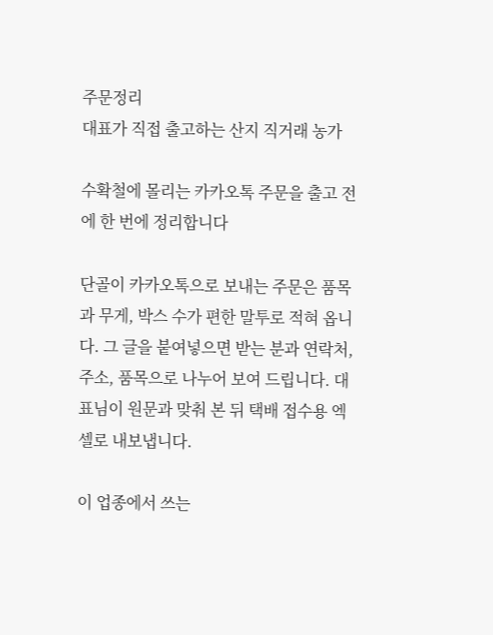주문정리
대표가 직접 출고하는 산지 직거래 농가

수확철에 몰리는 카카오톡 주문을 출고 전에 한 번에 정리합니다

단골이 카카오톡으로 보내는 주문은 품목과 무게, 박스 수가 편한 말투로 적혀 옵니다. 그 글을 붙여넣으면 받는 분과 연락처, 주소, 품목으로 나누어 보여 드립니다. 대표님이 원문과 맞춰 본 뒤 택배 접수용 엑셀로 내보냅니다.

이 업종에서 쓰는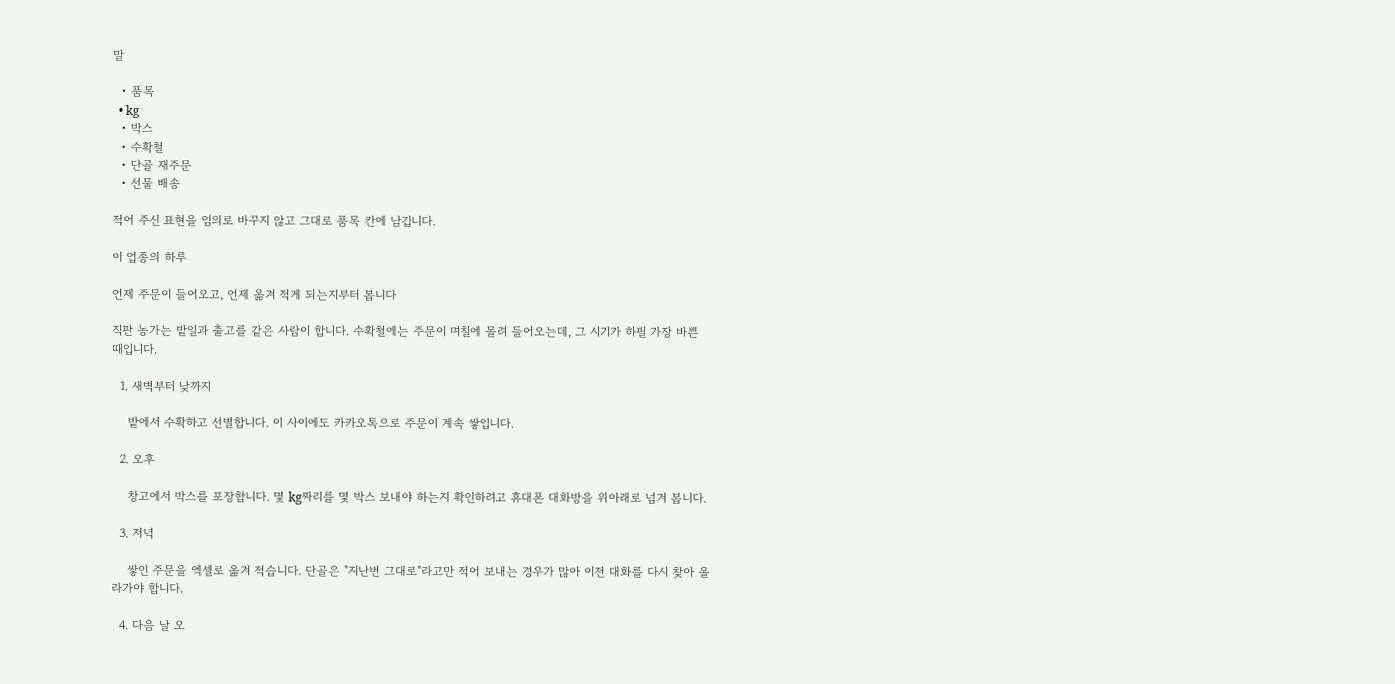말

  • 품목
  • kg
  • 박스
  • 수확철
  • 단골 재주문
  • 선물 배송

적어 주신 표현을 임의로 바꾸지 않고 그대로 품목 칸에 남깁니다.

이 업종의 하루

언제 주문이 들어오고, 언제 옮겨 적게 되는지부터 봅니다

직판 농가는 밭일과 출고를 같은 사람이 합니다. 수확철에는 주문이 며칠에 몰려 들어오는데, 그 시기가 하필 가장 바쁜 때입니다.

  1. 새벽부터 낮까지

    밭에서 수확하고 선별합니다. 이 사이에도 카카오톡으로 주문이 계속 쌓입니다.

  2. 오후

    창고에서 박스를 포장합니다. 몇 kg짜리를 몇 박스 보내야 하는지 확인하려고 휴대폰 대화방을 위아래로 넘겨 봅니다.

  3. 저녁

    쌓인 주문을 엑셀로 옮겨 적습니다. 단골은 "지난번 그대로"라고만 적어 보내는 경우가 많아 이전 대화를 다시 찾아 올라가야 합니다.

  4. 다음 날 오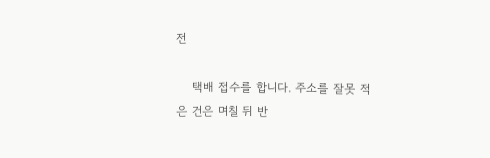전

    택배 접수를 합니다. 주소를 잘못 적은 건은 며칠 뒤 반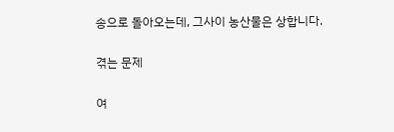송으로 돌아오는데, 그사이 농산물은 상합니다.

겪는 문제

여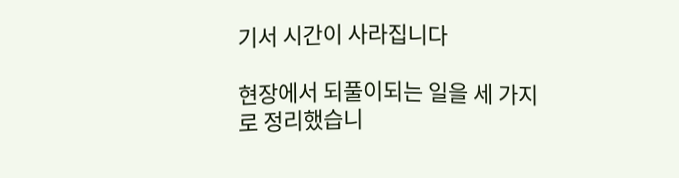기서 시간이 사라집니다

현장에서 되풀이되는 일을 세 가지로 정리했습니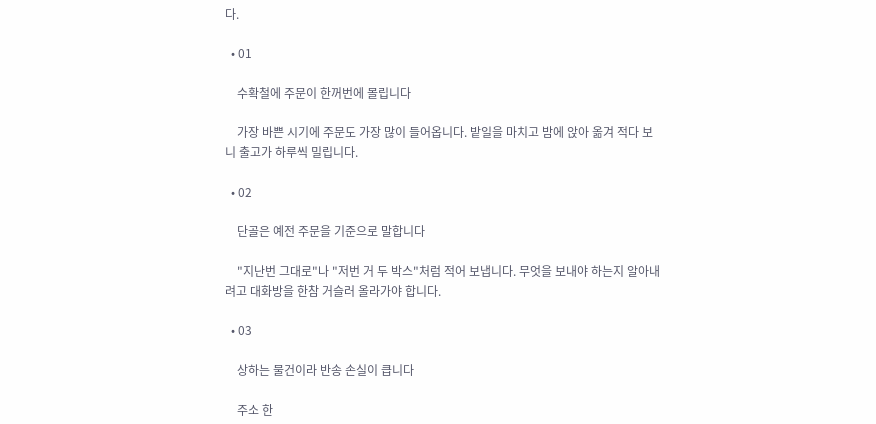다.

  • 01

    수확철에 주문이 한꺼번에 몰립니다

    가장 바쁜 시기에 주문도 가장 많이 들어옵니다. 밭일을 마치고 밤에 앉아 옮겨 적다 보니 출고가 하루씩 밀립니다.

  • 02

    단골은 예전 주문을 기준으로 말합니다

    "지난번 그대로"나 "저번 거 두 박스"처럼 적어 보냅니다. 무엇을 보내야 하는지 알아내려고 대화방을 한참 거슬러 올라가야 합니다.

  • 03

    상하는 물건이라 반송 손실이 큽니다

    주소 한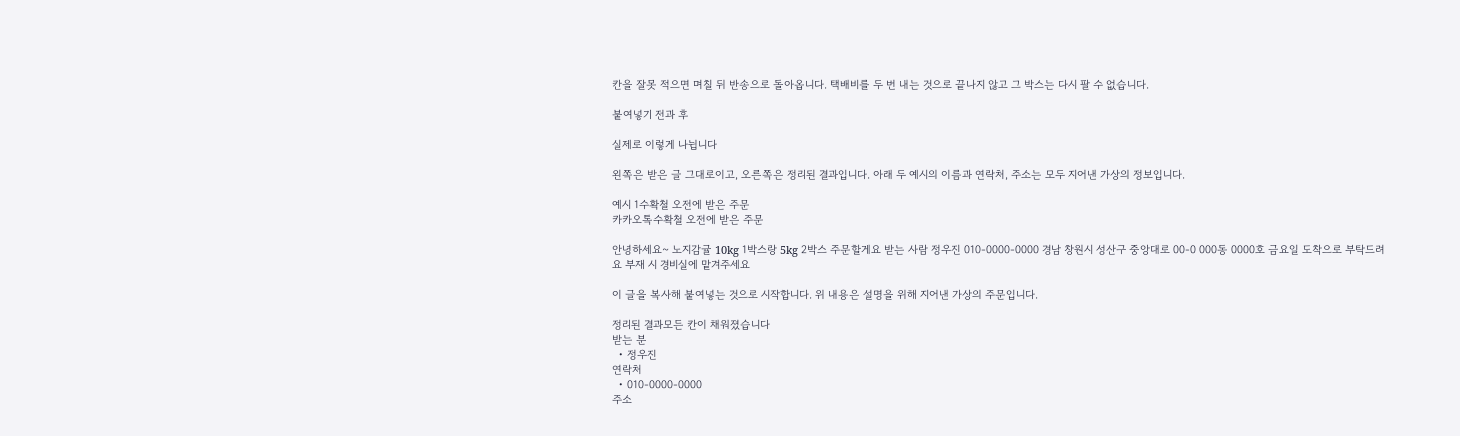칸을 잘못 적으면 며칠 뒤 반송으로 돌아옵니다. 택배비를 두 번 내는 것으로 끝나지 않고 그 박스는 다시 팔 수 없습니다.

붙여넣기 전과 후

실제로 이렇게 나뉩니다

왼쪽은 받은 글 그대로이고, 오른쪽은 정리된 결과입니다. 아래 두 예시의 이름과 연락처, 주소는 모두 지어낸 가상의 정보입니다.

예시 1수확철 오전에 받은 주문
카카오톡수확철 오전에 받은 주문

안녕하세요~ 노지감귤 10kg 1박스랑 5kg 2박스 주문할게요 받는 사람 정우진 010-0000-0000 경남 창원시 성산구 중앙대로 00-0 000동 0000호 금요일 도착으로 부탁드려요 부재 시 경비실에 맡겨주세요

이 글을 복사해 붙여넣는 것으로 시작합니다. 위 내용은 설명을 위해 지어낸 가상의 주문입니다.

정리된 결과모든 칸이 채워졌습니다
받는 분
  • 정우진
연락처
  • 010-0000-0000
주소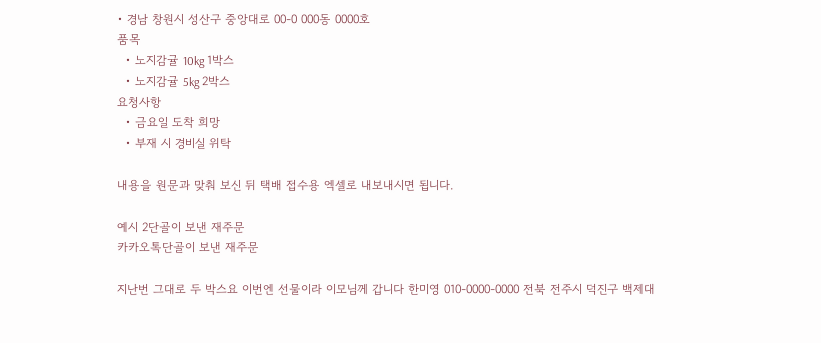• 경남 창원시 성산구 중앙대로 00-0 000동 0000호
품목
  • 노지감귤 10kg 1박스
  • 노지감귤 5kg 2박스
요청사항
  • 금요일 도착 희망
  • 부재 시 경비실 위탁

내용을 원문과 맞춰 보신 뒤 택배 접수용 엑셀로 내보내시면 됩니다.

예시 2단골이 보낸 재주문
카카오톡단골이 보낸 재주문

지난번 그대로 두 박스요 이번엔 선물이라 이모님께 갑니다 한미영 010-0000-0000 전북 전주시 덕진구 백제대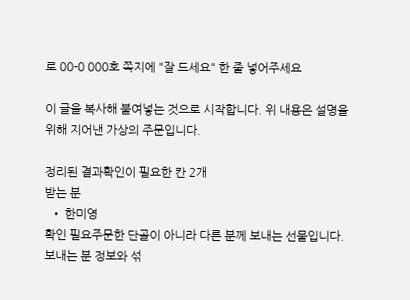로 00-0 000호 쪽지에 "잘 드세요" 한 줄 넣어주세요

이 글을 복사해 붙여넣는 것으로 시작합니다. 위 내용은 설명을 위해 지어낸 가상의 주문입니다.

정리된 결과확인이 필요한 칸 2개
받는 분
  • 한미영
확인 필요주문한 단골이 아니라 다른 분께 보내는 선물입니다. 보내는 분 정보와 섞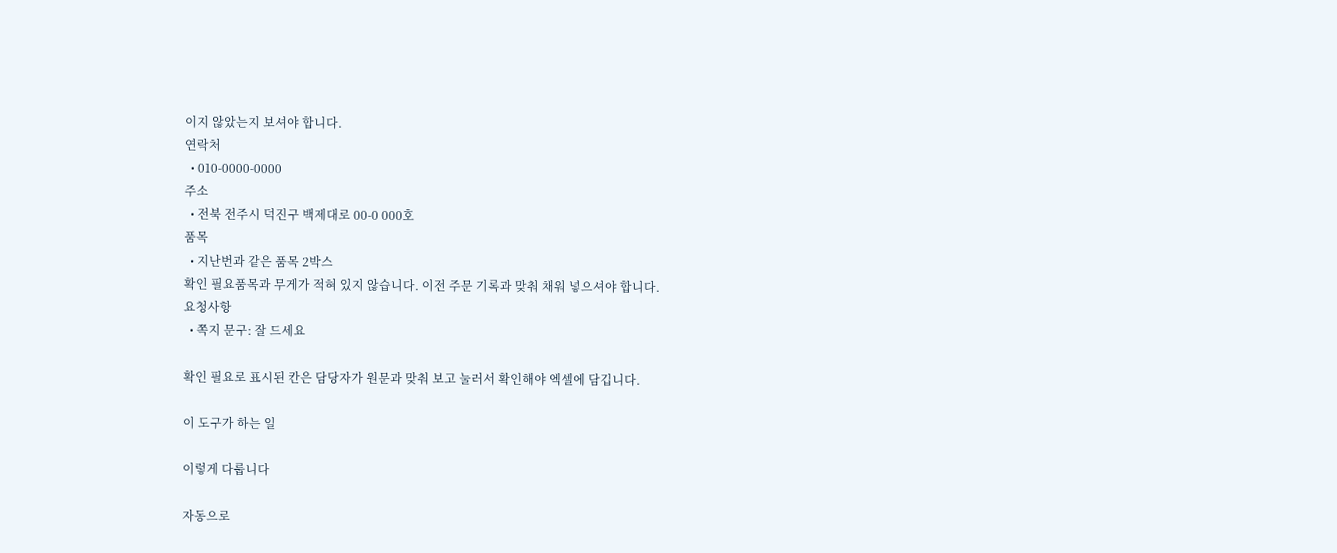이지 않았는지 보셔야 합니다.
연락처
  • 010-0000-0000
주소
  • 전북 전주시 덕진구 백제대로 00-0 000호
품목
  • 지난번과 같은 품목 2박스
확인 필요품목과 무게가 적혀 있지 않습니다. 이전 주문 기록과 맞춰 채워 넣으셔야 합니다.
요청사항
  • 쪽지 문구: 잘 드세요

확인 필요로 표시된 칸은 담당자가 원문과 맞춰 보고 눌러서 확인해야 엑셀에 담깁니다.

이 도구가 하는 일

이렇게 다룹니다

자동으로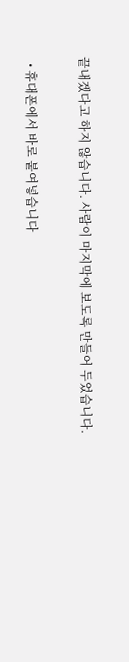끝내겠다고 하지 않습니다. 사람이 마지막에 보도록 만들어 두었습니다.

  • 휴대폰에서 바로 붙여넣습니다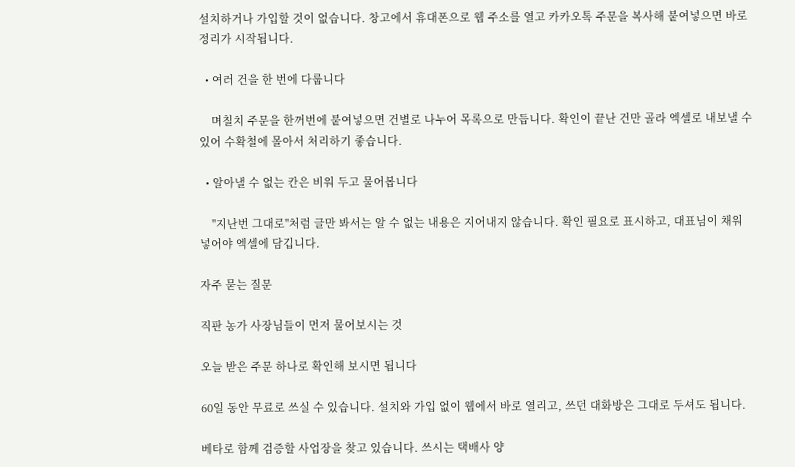설치하거나 가입할 것이 없습니다. 창고에서 휴대폰으로 웹 주소를 열고 카카오톡 주문을 복사해 붙여넣으면 바로 정리가 시작됩니다.

  • 여러 건을 한 번에 다룹니다

    며칠치 주문을 한꺼번에 붙여넣으면 건별로 나누어 목록으로 만듭니다. 확인이 끝난 건만 골라 엑셀로 내보낼 수 있어 수확철에 몰아서 처리하기 좋습니다.

  • 알아낼 수 없는 칸은 비워 두고 물어봅니다

    "지난번 그대로"처럼 글만 봐서는 알 수 없는 내용은 지어내지 않습니다. 확인 필요로 표시하고, 대표님이 채워 넣어야 엑셀에 담깁니다.

자주 묻는 질문

직판 농가 사장님들이 먼저 물어보시는 것

오늘 받은 주문 하나로 확인해 보시면 됩니다

60일 동안 무료로 쓰실 수 있습니다. 설치와 가입 없이 웹에서 바로 열리고, 쓰던 대화방은 그대로 두셔도 됩니다.

베타로 함께 검증할 사업장을 찾고 있습니다. 쓰시는 택배사 양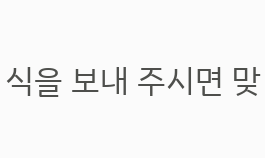식을 보내 주시면 맞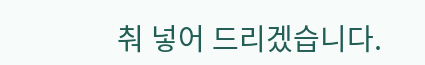춰 넣어 드리겠습니다.